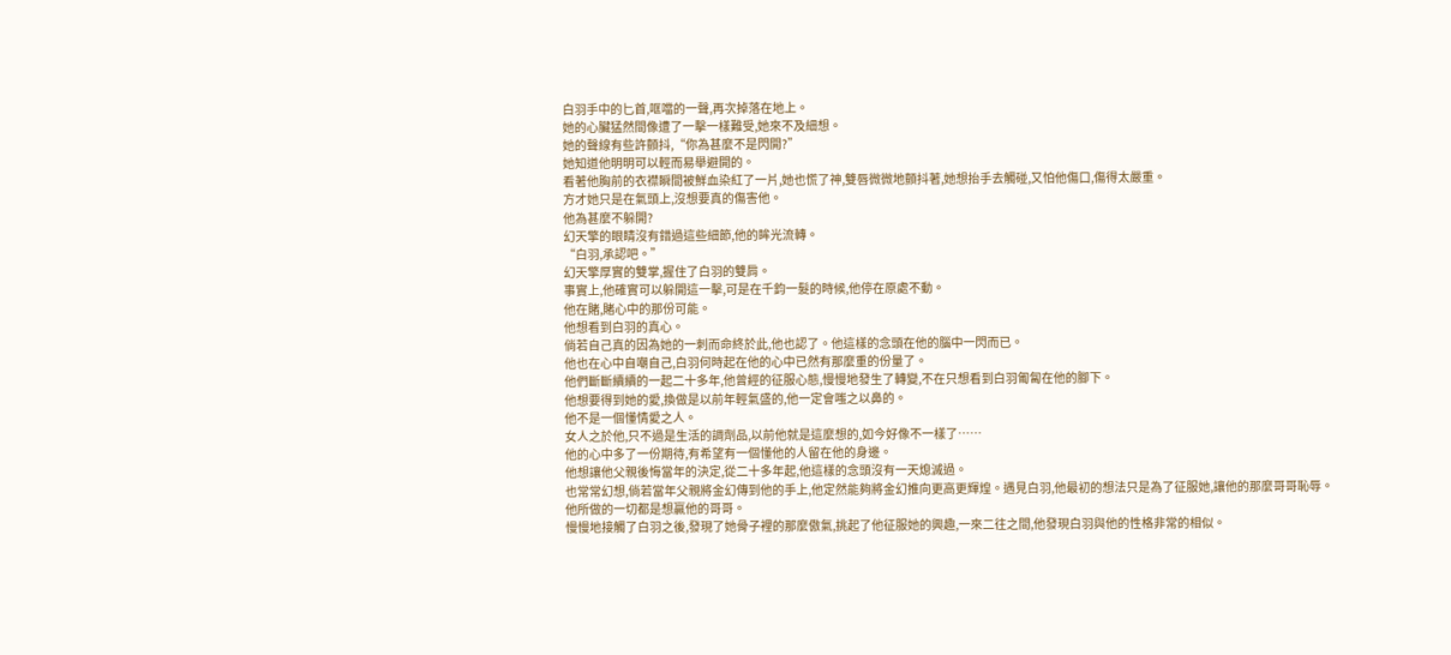白羽手中的匕首,哐噹的一聲,再次掉落在地上。
她的心臟猛然間像遭了一擊一樣難受,她來不及細想。
她的聲線有些許顫抖,“你為甚麼不是閃開?”
她知道他明明可以輕而易舉避開的。
看著他胸前的衣襟瞬間被鮮血染紅了一片,她也慌了神,雙唇微微地顫抖著,她想抬手去觸碰,又怕他傷口,傷得太嚴重。
方才她只是在氣頭上,沒想要真的傷害他。
他為甚麼不躲開?
幻天擎的眼睛沒有錯過這些細節,他的眸光流轉。
“白羽,承認吧。”
幻天擎厚實的雙掌,握住了白羽的雙肩。
事實上,他確實可以躲開這一擊,可是在千鈞一髮的時候,他停在原處不動。
他在賭,賭心中的那份可能。
他想看到白羽的真心。
倘若自己真的因為她的一刺而命終於此,他也認了。他這樣的念頭在他的腦中一閃而已。
他也在心中自嘲自己,白羽何時起在他的心中已然有那麼重的份量了。
他們斷斷續續的一起二十多年,他曾經的征服心態,慢慢地發生了轉變,不在只想看到白羽匍匐在他的腳下。
他想要得到她的愛,換做是以前年輕氣盛的,他一定會嗤之以鼻的。
他不是一個懂情愛之人。
女人之於他,只不過是生活的調劑品,以前他就是這麼想的,如今好像不一樣了……
他的心中多了一份期待,有希望有一個懂他的人留在他的身邊。
他想讓他父親後悔當年的決定,從二十多年起,他這樣的念頭沒有一天熄滅過。
也常常幻想,倘若當年父親將金幻傳到他的手上,他定然能夠將金幻推向更高更輝煌。遇見白羽,他最初的想法只是為了征服她,讓他的那麼哥哥恥辱。他所做的一切都是想贏他的哥哥。
慢慢地接觸了白羽之後,發現了她骨子裡的那麼傲氣,挑起了他征服她的興趣,一來二往之間,他發現白羽與他的性格非常的相似。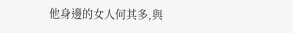他身邊的女人何其多,與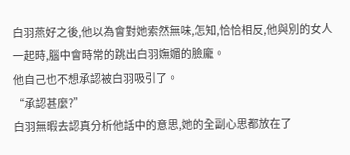白羽燕好之後,他以為會對她索然無味,怎知,恰恰相反,他與別的女人一起時,腦中會時常的跳出白羽嫵媚的臉龐。
他自己也不想承認被白羽吸引了。
“承認甚麼?”
白羽無暇去認真分析他話中的意思,她的全副心思都放在了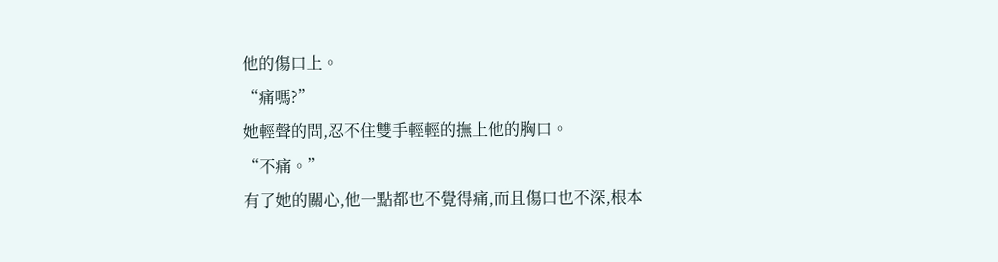他的傷口上。
“痛嗎?”
她輕聲的問,忍不住雙手輕輕的撫上他的胸口。
“不痛。”
有了她的關心,他一點都也不覺得痛,而且傷口也不深,根本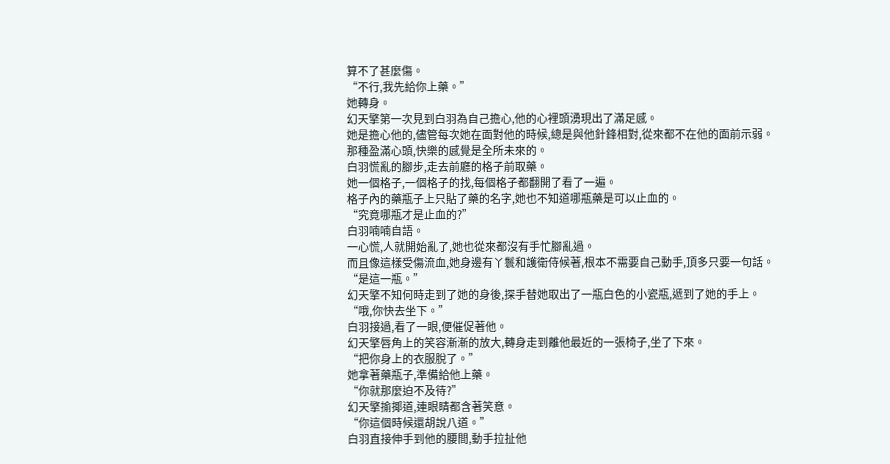算不了甚麼傷。
“不行,我先給你上藥。”
她轉身。
幻天擎第一次見到白羽為自己擔心,他的心裡頭湧現出了滿足感。
她是擔心他的,儘管每次她在面對他的時候,總是與他針鋒相對,從來都不在他的面前示弱。
那種盈滿心頭,快樂的感覺是全所未來的。
白羽慌亂的腳步,走去前廳的格子前取藥。
她一個格子,一個格子的找,每個格子都翻開了看了一遍。
格子內的藥瓶子上只貼了藥的名字,她也不知道哪瓶藥是可以止血的。
“究竟哪瓶才是止血的?”
白羽喃喃自語。
一心慌,人就開始亂了,她也從來都沒有手忙腳亂過。
而且像這樣受傷流血,她身邊有丫鬟和護衛侍候著,根本不需要自己動手,頂多只要一句話。
“是這一瓶。”
幻天擎不知何時走到了她的身後,探手替她取出了一瓶白色的小瓷瓶,遞到了她的手上。
“哦,你快去坐下。”
白羽接過,看了一眼,便催促著他。
幻天擎唇角上的笑容漸漸的放大,轉身走到離他最近的一張椅子,坐了下來。
“把你身上的衣服脫了。”
她拿著藥瓶子,準備給他上藥。
“你就那麼迫不及待?”
幻天擎揄揶道,連眼睛都含著笑意。
“你這個時候還胡說八道。”
白羽直接伸手到他的腰間,動手拉扯他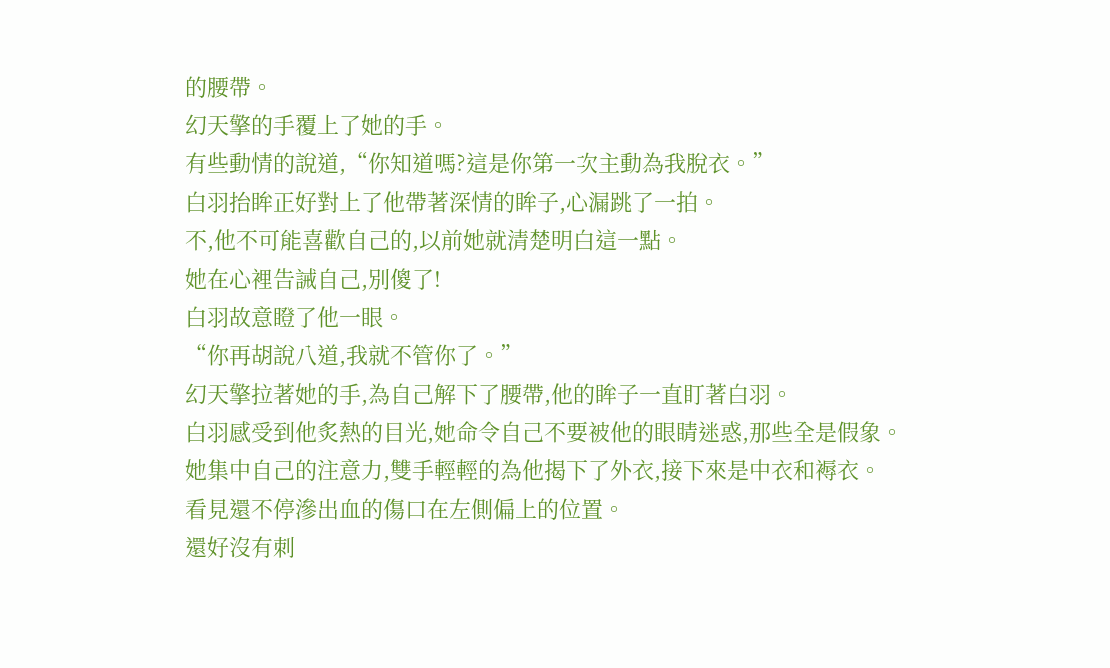的腰帶。
幻天擎的手覆上了她的手。
有些動情的說道,“你知道嗎?這是你第一次主動為我脫衣。”
白羽抬眸正好對上了他帶著深情的眸子,心漏跳了一拍。
不,他不可能喜歡自己的,以前她就清楚明白這一點。
她在心裡告誡自己,別傻了!
白羽故意瞪了他一眼。
“你再胡說八道,我就不管你了。”
幻天擎拉著她的手,為自己解下了腰帶,他的眸子一直盯著白羽。
白羽感受到他炙熱的目光,她命令自己不要被他的眼睛迷惑,那些全是假象。
她集中自己的注意力,雙手輕輕的為他揭下了外衣,接下來是中衣和褥衣。
看見還不停滲出血的傷口在左側偏上的位置。
還好沒有刺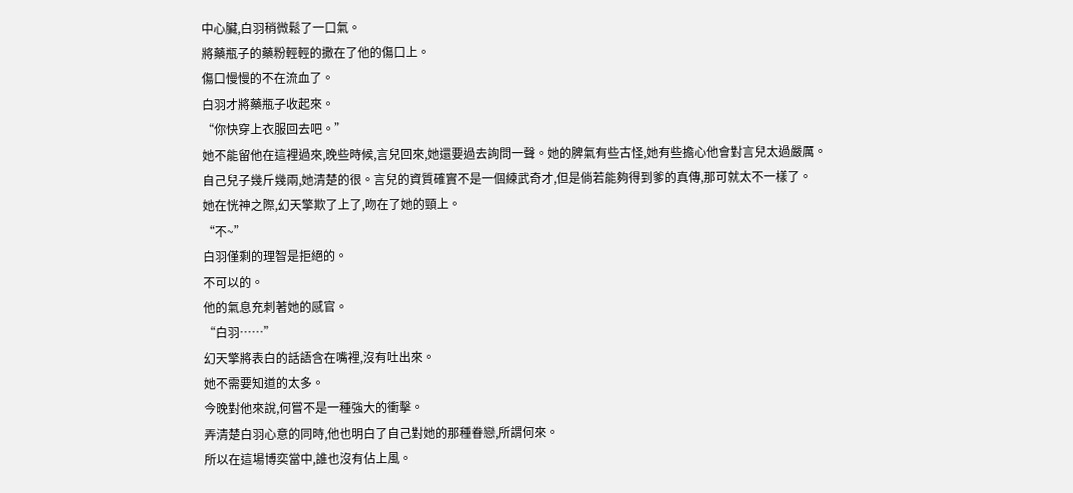中心臟,白羽稍微鬆了一口氣。
將藥瓶子的藥粉輕輕的撒在了他的傷口上。
傷口慢慢的不在流血了。
白羽才將藥瓶子收起來。
“你快穿上衣服回去吧。”
她不能留他在這裡過來,晚些時候,言兒回來,她還要過去詢問一聲。她的脾氣有些古怪,她有些擔心他會對言兒太過嚴厲。
自己兒子幾斤幾兩,她清楚的很。言兒的資質確實不是一個練武奇才,但是倘若能夠得到爹的真傳,那可就太不一樣了。
她在恍神之際,幻天擎欺了上了,吻在了她的頸上。
“不~”
白羽僅剩的理智是拒絕的。
不可以的。
他的氣息充刺著她的感官。
“白羽……”
幻天擎將表白的話語含在嘴裡,沒有吐出來。
她不需要知道的太多。
今晚對他來說,何嘗不是一種強大的衝擊。
弄清楚白羽心意的同時,他也明白了自己對她的那種眷戀,所謂何來。
所以在這場博奕當中,誰也沒有佔上風。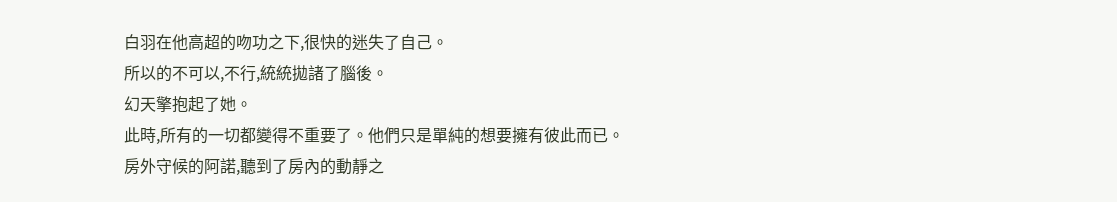白羽在他高超的吻功之下,很快的迷失了自己。
所以的不可以,不行,統統拋諸了腦後。
幻天擎抱起了她。
此時,所有的一切都變得不重要了。他們只是單純的想要擁有彼此而已。
房外守候的阿諾,聽到了房內的動靜之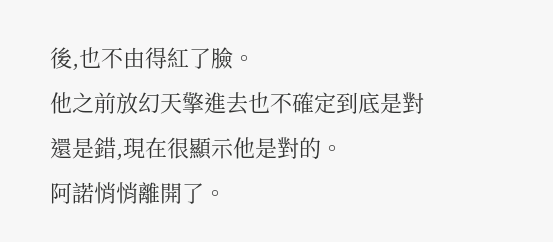後,也不由得紅了臉。
他之前放幻天擎進去也不確定到底是對還是錯,現在很顯示他是對的。
阿諾悄悄離開了。